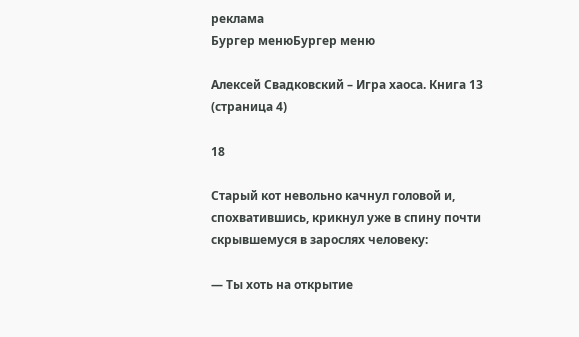реклама
Бургер менюБургер меню

Алексей Свадковский – Игра хаоса. Книга 13 (страница 4)

18

Старый кот невольно качнул головой и, спохватившись, крикнул уже в спину почти скрывшемуся в зарослях человеку:

— Ты хоть на открытие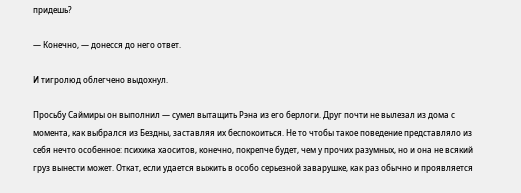придешь?

— Конечно, — донесся до него ответ.

И тигролюд облегчено выдохнул.

Просьбу Саймиры он выполнил — сумел вытащить Рэна из его берлоги. Друг почти не вылезал из дома с момента, как выбрался из Бездны, заставляя их беспокоиться. Не то чтобы такое поведение представляло из себя нечто особенное: психика хаоситов, конечно, покрепче будет, чем у прочих разумных, но и она не всякий груз вынести может. Откат, если удается выжить в особо серьезной заварушке, как раз обычно и проявляется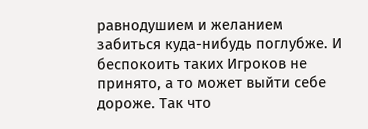равнодушием и желанием забиться куда-нибудь поглубже. И беспокоить таких Игроков не принято, а то может выйти себе дороже. Так что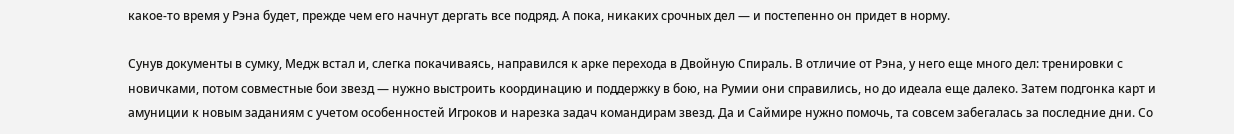какое-то время у Рэна будет, прежде чем его начнут дергать все подряд. А пока, никаких срочных дел — и постепенно он придет в норму.

Сунув документы в сумку, Медж встал и, слегка покачиваясь, направился к арке перехода в Двойную Спираль. В отличие от Рэна, у него еще много дел: тренировки с новичками, потом совместные бои звезд — нужно выстроить координацию и поддержку в бою, на Румии они справились, но до идеала еще далеко. Затем подгонка карт и амуниции к новым заданиям с учетом особенностей Игроков и нарезка задач командирам звезд. Да и Саймире нужно помочь, та совсем забегалась за последние дни. Со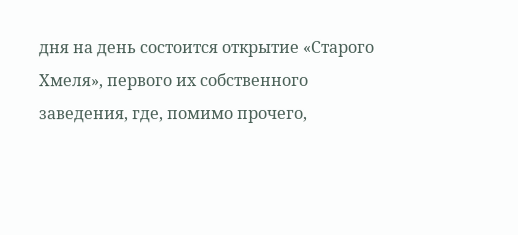дня на день состоится открытие «Старого Хмеля», первого их собственного заведения, где, помимо прочего,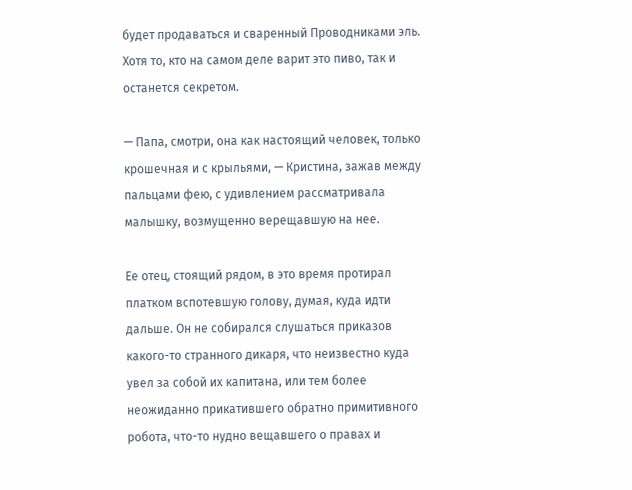будет продаваться и сваренный Проводниками эль. Хотя то, кто на самом деле варит это пиво, так и останется секретом.

— Папа, смотри, она как настоящий человек, только крошечная и с крыльями, — Кристина, зажав между пальцами фею, с удивлением рассматривала малышку, возмущенно верещавшую на нее.

Ее отец, стоящий рядом, в это время протирал платком вспотевшую голову, думая, куда идти дальше. Он не собирался слушаться приказов какого-то странного дикаря, что неизвестно куда увел за собой их капитана, или тем более неожиданно прикатившего обратно примитивного робота, что-то нудно вещавшего о правах и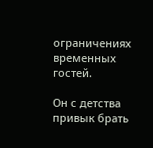ограничениях временных гостей.

Он с детства привык брать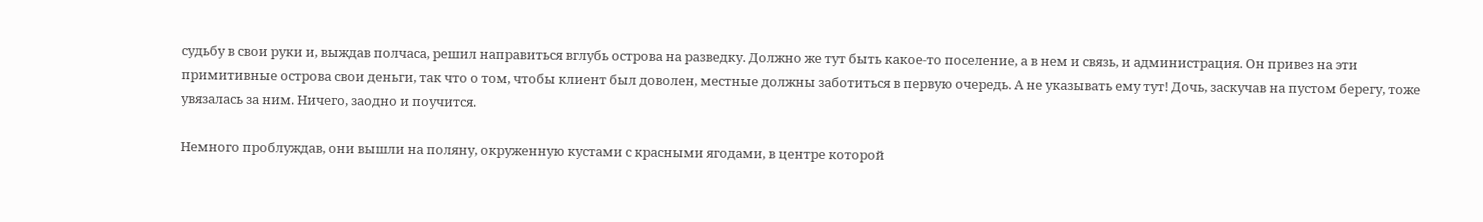судьбу в свои руки и, выждав полчаса, решил направиться вглубь острова на разведку. Должно же тут быть какое-то поселение, а в нем и связь, и администрация. Он привез на эти примитивные острова свои деньги, так что о том, чтобы клиент был доволен, местные должны заботиться в первую очередь. А не указывать ему тут! Дочь, заскучав на пустом берегу, тоже увязалась за ним. Ничего, заодно и поучится.

Немного проблуждав, они вышли на поляну, окруженную кустами с красными ягодами, в центре которой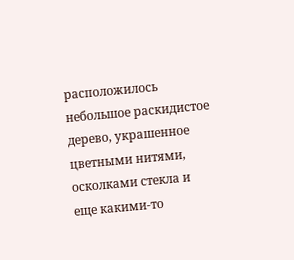расположилось небольшое раскидистое дерево, украшенное цветными нитями, осколками стекла и еще какими-то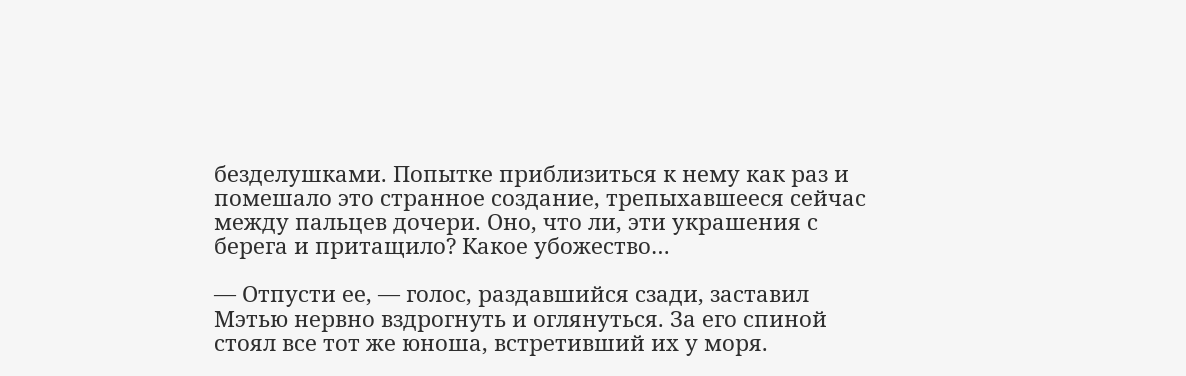безделушками. Попытке приблизиться к нему как раз и помешало это странное создание, трепыхавшееся сейчас между пальцев дочери. Оно, что ли, эти украшения с берега и притащило? Какое убожество…

— Отпусти ее, — голос, раздавшийся сзади, заставил Мэтью нервно вздрогнуть и оглянуться. За его спиной стоял все тот же юноша, встретивший их у моря.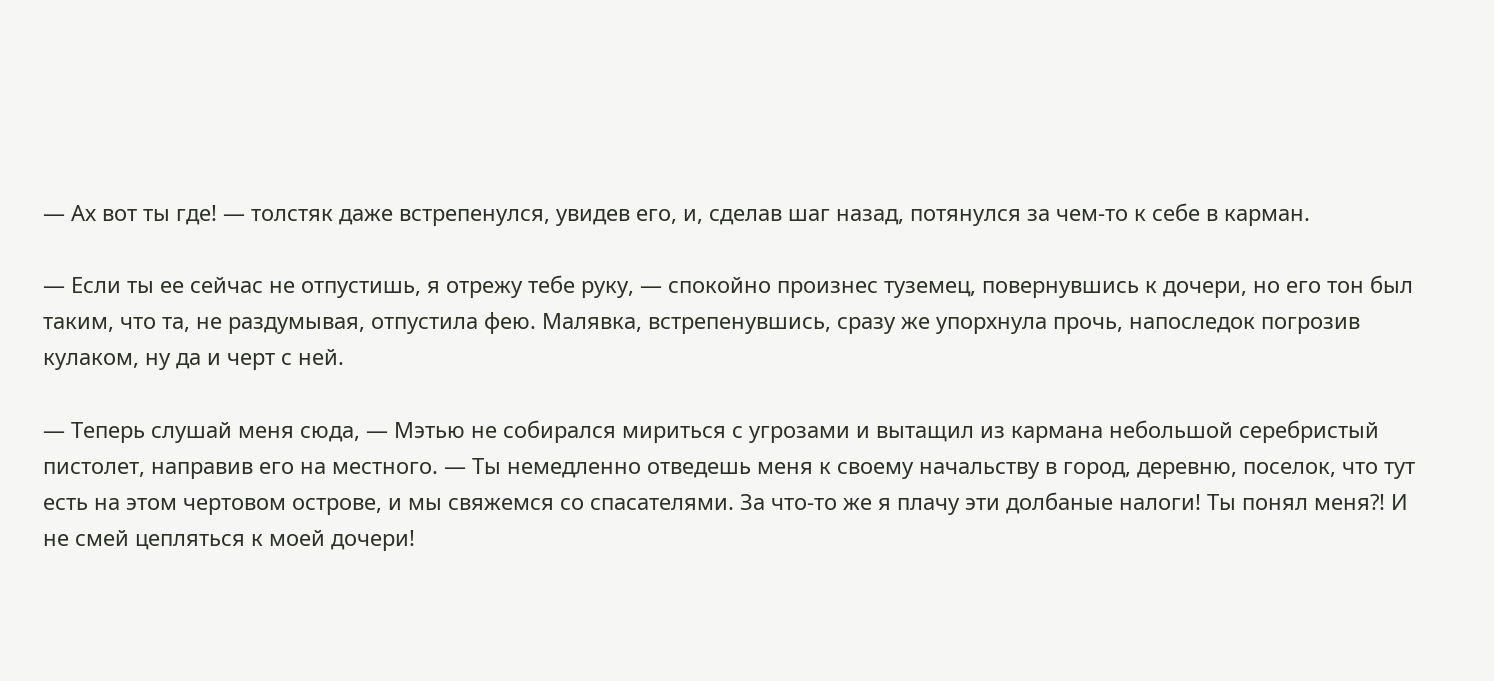— Ах вот ты где! — толстяк даже встрепенулся, увидев его, и, сделав шаг назад, потянулся за чем-то к себе в карман.

— Если ты ее сейчас не отпустишь, я отрежу тебе руку, — спокойно произнес туземец, повернувшись к дочери, но его тон был таким, что та, не раздумывая, отпустила фею. Малявка, встрепенувшись, сразу же упорхнула прочь, напоследок погрозив кулаком, ну да и черт с ней.

— Теперь слушай меня сюда, — Мэтью не собирался мириться с угрозами и вытащил из кармана небольшой серебристый пистолет, направив его на местного. — Ты немедленно отведешь меня к своему начальству в город, деревню, поселок, что тут есть на этом чертовом острове, и мы свяжемся со спасателями. За что-то же я плачу эти долбаные налоги! Ты понял меня⁈ И не смей цепляться к моей дочери!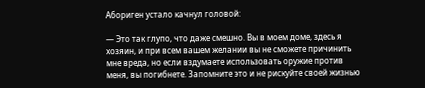Абориген устало качнул головой:

— Это так глупо, что даже смешно. Вы в моем доме, здесь я хозяин, и при всем вашем желании вы не сможете причинить мне вреда, но если вздумаете использовать оружие против меня, вы погибнете. Запомните это и не рискуйте своей жизнью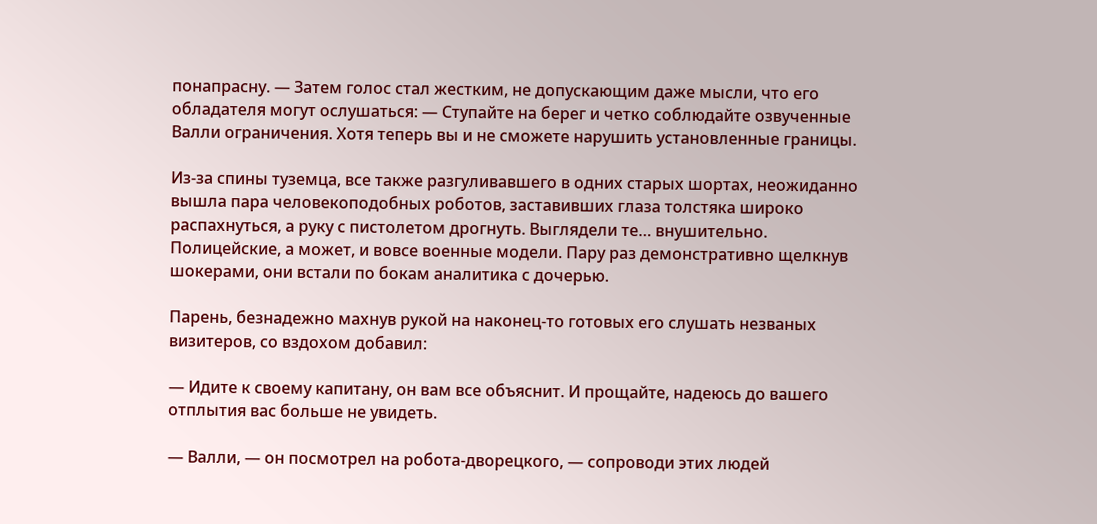понапрасну. — Затем голос стал жестким, не допускающим даже мысли, что его обладателя могут ослушаться: — Ступайте на берег и четко соблюдайте озвученные Валли ограничения. Хотя теперь вы и не сможете нарушить установленные границы.

Из-за спины туземца, все также разгуливавшего в одних старых шортах, неожиданно вышла пара человекоподобных роботов, заставивших глаза толстяка широко распахнуться, а руку с пистолетом дрогнуть. Выглядели те… внушительно. Полицейские, а может, и вовсе военные модели. Пару раз демонстративно щелкнув шокерами, они встали по бокам аналитика с дочерью.

Парень, безнадежно махнув рукой на наконец-то готовых его слушать незваных визитеров, со вздохом добавил:

— Идите к своему капитану, он вам все объяснит. И прощайте, надеюсь до вашего отплытия вас больше не увидеть.

— Валли, — он посмотрел на робота-дворецкого, — сопроводи этих людей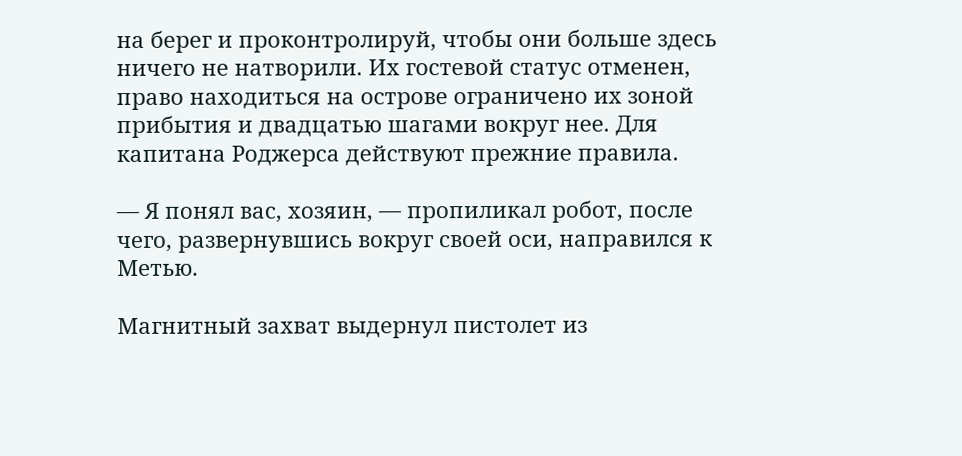на берег и проконтролируй, чтобы они больше здесь ничего не натворили. Их гостевой статус отменен, право находиться на острове ограничено их зоной прибытия и двадцатью шагами вокруг нее. Для капитана Роджерса действуют прежние правила.

— Я понял вас, хозяин, — пропиликал робот, после чего, развернувшись вокруг своей оси, направился к Метью.

Магнитный захват выдернул пистолет из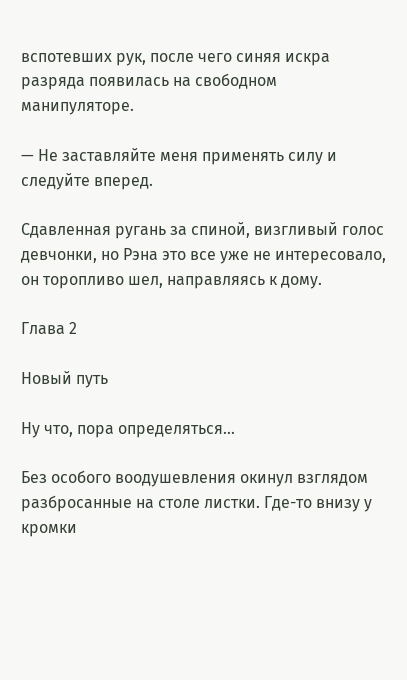вспотевших рук, после чего синяя искра разряда появилась на свободном манипуляторе.

— Не заставляйте меня применять силу и следуйте вперед.

Сдавленная ругань за спиной, визгливый голос девчонки, но Рэна это все уже не интересовало, он торопливо шел, направляясь к дому.

Глава 2

Новый путь

Ну что, пора определяться…

Без особого воодушевления окинул взглядом разбросанные на столе листки. Где-то внизу у кромки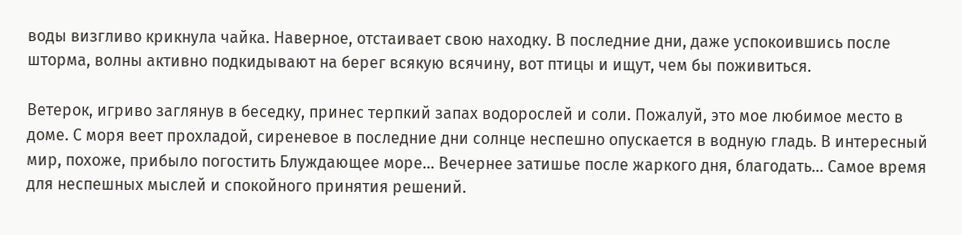воды визгливо крикнула чайка. Наверное, отстаивает свою находку. В последние дни, даже успокоившись после шторма, волны активно подкидывают на берег всякую всячину, вот птицы и ищут, чем бы поживиться.

Ветерок, игриво заглянув в беседку, принес терпкий запах водорослей и соли. Пожалуй, это мое любимое место в доме. С моря веет прохладой, сиреневое в последние дни солнце неспешно опускается в водную гладь. В интересный мир, похоже, прибыло погостить Блуждающее море… Вечернее затишье после жаркого дня, благодать… Самое время для неспешных мыслей и спокойного принятия решений.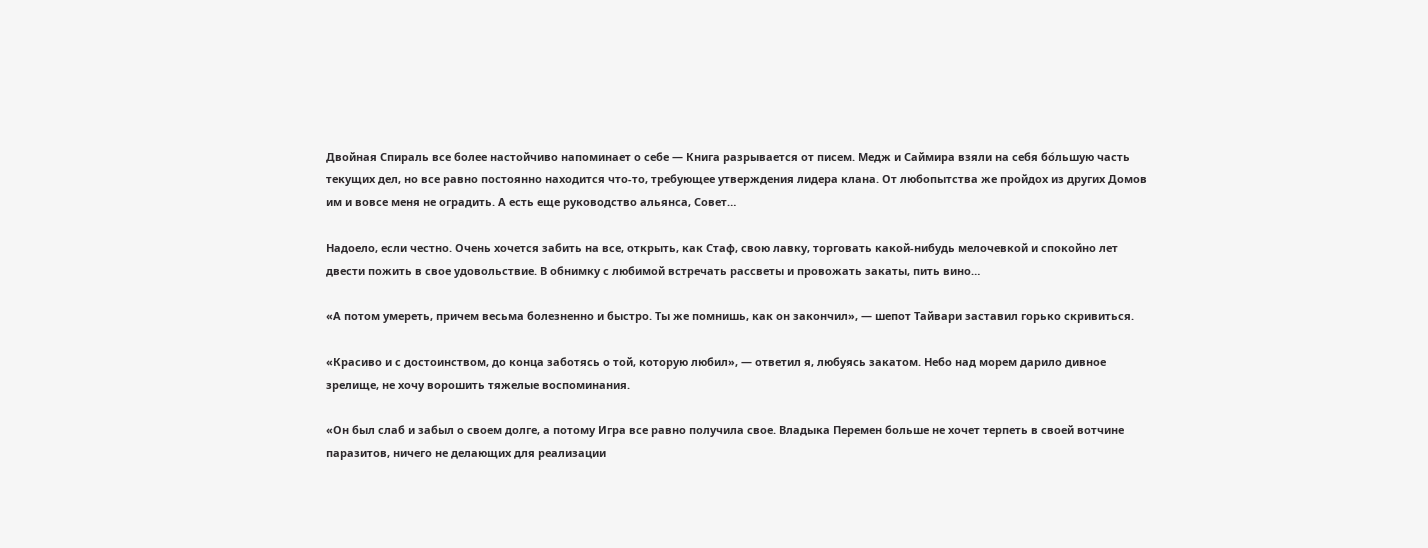Двойная Спираль все более настойчиво напоминает о себе — Книга разрывается от писем. Медж и Саймира взяли на себя бо́льшую часть текущих дел, но все равно постоянно находится что-то, требующее утверждения лидера клана. От любопытства же пройдох из других Домов им и вовсе меня не оградить. А есть еще руководство альянса, Совет…

Надоело, если честно. Очень хочется забить на все, открыть, как Стаф, свою лавку, торговать какой-нибудь мелочевкой и спокойно лет двести пожить в свое удовольствие. В обнимку с любимой встречать рассветы и провожать закаты, пить вино…

«А потом умереть, причем весьма болезненно и быстро. Ты же помнишь, как он закончил», — шепот Тайвари заставил горько скривиться.

«Красиво и с достоинством, до конца заботясь о той, которую любил», — ответил я, любуясь закатом. Небо над морем дарило дивное зрелище, не хочу ворошить тяжелые воспоминания.

«Он был слаб и забыл о своем долге, а потому Игра все равно получила свое. Владыка Перемен больше не хочет терпеть в своей вотчине паразитов, ничего не делающих для реализации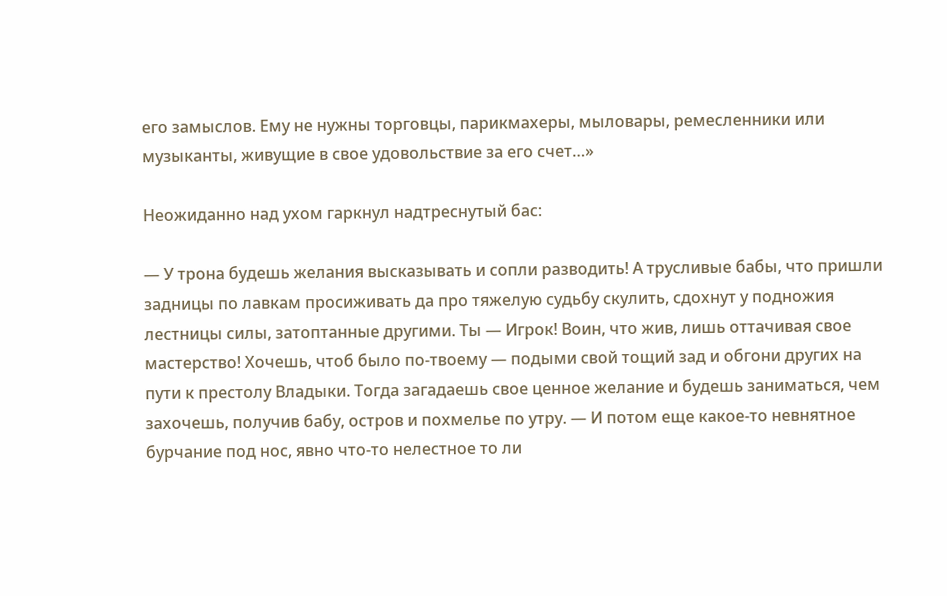его замыслов. Ему не нужны торговцы, парикмахеры, мыловары, ремесленники или музыканты, живущие в свое удовольствие за его счет…»

Неожиданно над ухом гаркнул надтреснутый бас:

— У трона будешь желания высказывать и сопли разводить! А трусливые бабы, что пришли задницы по лавкам просиживать да про тяжелую судьбу скулить, сдохнут у подножия лестницы силы, затоптанные другими. Ты — Игрок! Воин, что жив, лишь оттачивая свое мастерство! Хочешь, чтоб было по-твоему — подыми свой тощий зад и обгони других на пути к престолу Владыки. Тогда загадаешь свое ценное желание и будешь заниматься, чем захочешь, получив бабу, остров и похмелье по утру. — И потом еще какое-то невнятное бурчание под нос, явно что-то нелестное то ли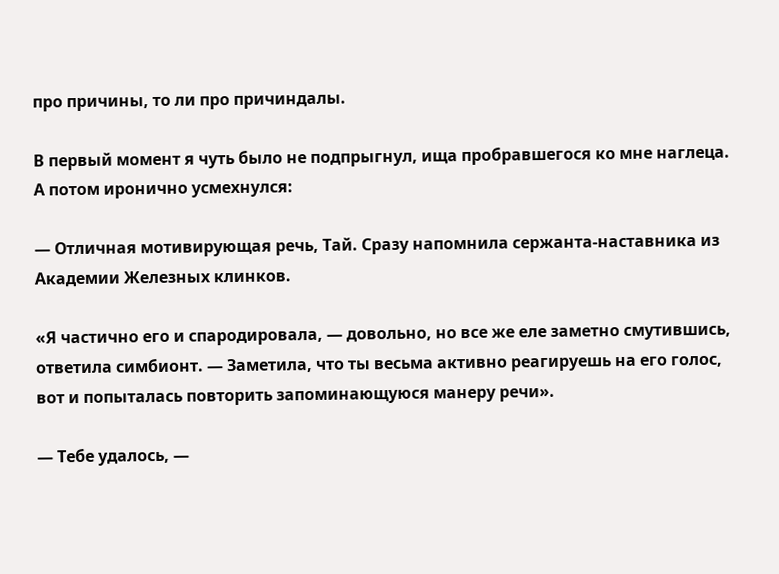про причины, то ли про причиндалы.

В первый момент я чуть было не подпрыгнул, ища пробравшегося ко мне наглеца. А потом иронично усмехнулся:

— Отличная мотивирующая речь, Тай. Сразу напомнила сержанта-наставника из Академии Железных клинков.

«Я частично его и спародировала, — довольно, но все же еле заметно смутившись, ответила симбионт. — Заметила, что ты весьма активно реагируешь на его голос, вот и попыталась повторить запоминающуюся манеру речи».

— Тебе удалось, —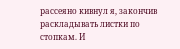рассеяно кивнул я, закончив раскладывать листки по стопкам. И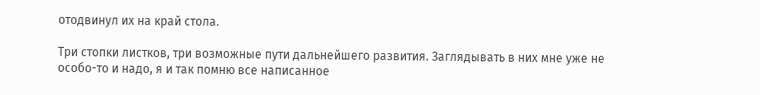отодвинул их на край стола.

Три стопки листков, три возможные пути дальнейшего развития. Заглядывать в них мне уже не особо-то и надо, я и так помню все написанное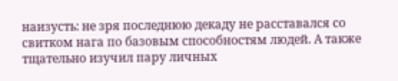наизусть: не зря последнюю декаду не расставался со свитком нага по базовым способностям людей. А также тщательно изучил пару личных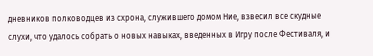дневников полководцев из схрона, служившего домом Ние, взвесил все скудные слухи, что удалось собрать о новых навыках, введенных в Игру после Фестиваля, и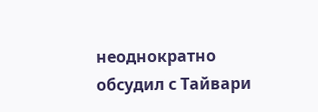неоднократно обсудил с Тайвари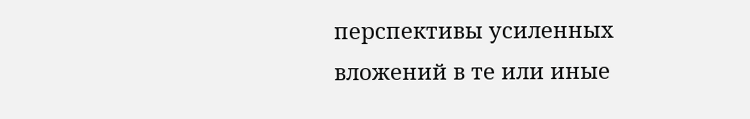перспективы усиленных вложений в те или иные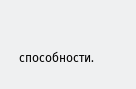способности.